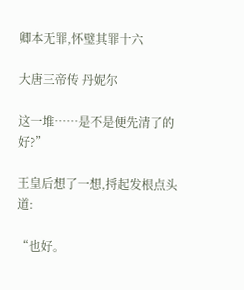卿本无罪,怀璧其罪十六

大唐三帝传 丹妮尔

这一堆……是不是便先清了的好?”

王皇后想了一想,捋起发根点头道:

“也好。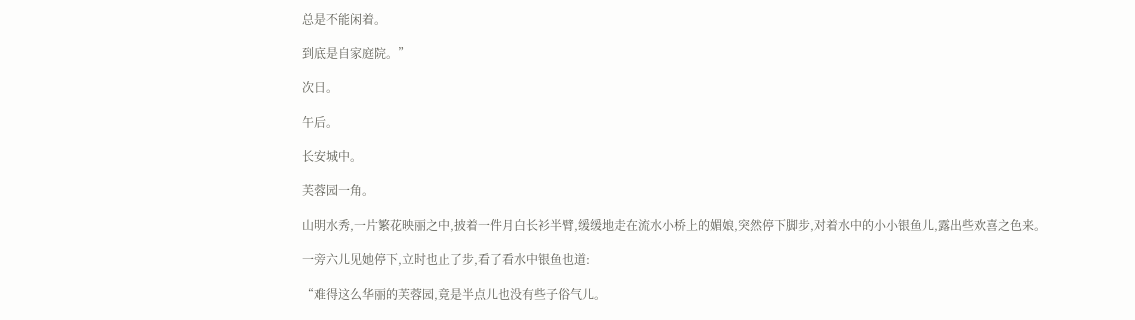总是不能闲着。

到底是自家庭院。”

次日。

午后。

长安城中。

芙蓉园一角。

山明水秀,一片繁花映丽之中,披着一件月白长衫半臂,缓缓地走在流水小桥上的媚娘,突然停下脚步,对着水中的小小银鱼儿,露出些欢喜之色来。

一旁六儿见她停下,立时也止了步,看了看水中银鱼也道:

“难得这么华丽的芙蓉园,竟是半点儿也没有些子俗气儿。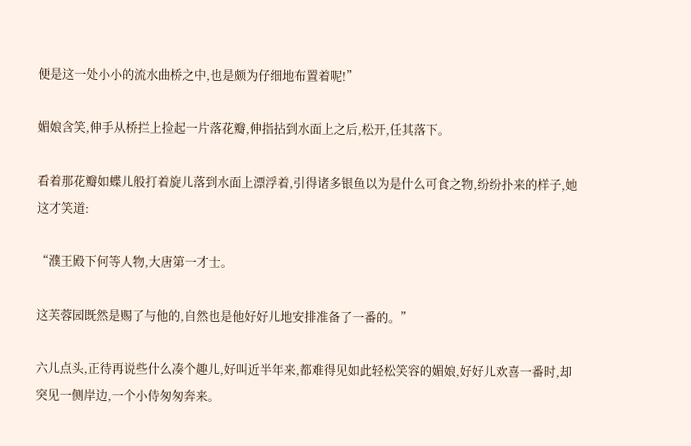便是这一处小小的流水曲桥之中,也是颇为仔细地布置着呢!”

媚娘含笑,伸手从桥拦上捡起一片落花瓣,伸指拈到水面上之后,松开,任其落下。

看着那花瓣如蝶儿般打着旋儿落到水面上漂浮着,引得诸多银鱼以为是什么可食之物,纷纷扑来的样子,她这才笑道:

“濮王殿下何等人物,大唐第一才士。

这芙蓉园既然是赐了与他的,自然也是他好好儿地安排准备了一番的。”

六儿点头,正待再说些什么凑个趣儿,好叫近半年来,都难得见如此轻松笑容的媚娘,好好儿欢喜一番时,却突见一侧岸边,一个小侍匆匆奔来。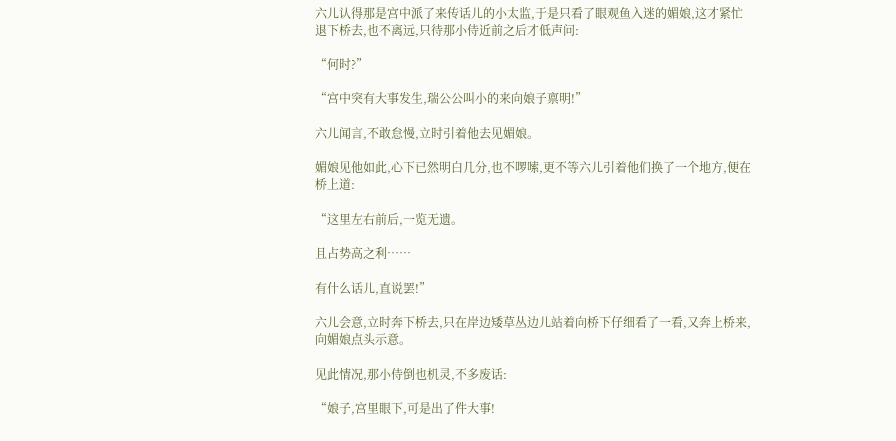六儿认得那是宫中派了来传话儿的小太监,于是只看了眼观鱼入迷的媚娘,这才紧忙退下桥去,也不离远,只待那小侍近前之后才低声问:

“何时?”

“宫中突有大事发生,瑞公公叫小的来向娘子禀明!”

六儿闻言,不敢怠慢,立时引着他去见媚娘。

媚娘见他如此,心下已然明白几分,也不啰嗦,更不等六儿引着他们换了一个地方,便在桥上道:

“这里左右前后,一览无遗。

且占势高之利……

有什么话儿,直说罢!”

六儿会意,立时奔下桥去,只在岸边矮草丛边儿站着向桥下仔细看了一看,又奔上桥来,向媚娘点头示意。

见此情况,那小侍倒也机灵,不多废话:

“娘子,宫里眼下,可是出了件大事!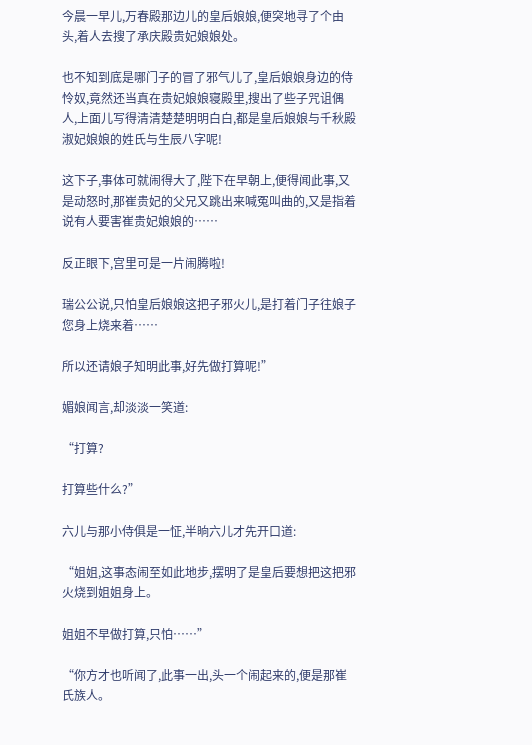今晨一早儿,万春殿那边儿的皇后娘娘,便突地寻了个由头,着人去搜了承庆殿贵妃娘娘处。

也不知到底是哪门子的冒了邪气儿了,皇后娘娘身边的侍怜奴,竟然还当真在贵妃娘娘寝殿里,搜出了些子咒诅偶人,上面儿写得清清楚楚明明白白,都是皇后娘娘与千秋殿淑妃娘娘的姓氏与生辰八字呢!

这下子,事体可就闹得大了,陛下在早朝上,便得闻此事,又是动怒时,那崔贵妃的父兄又跳出来喊冤叫曲的,又是指着说有人要害崔贵妃娘娘的……

反正眼下,宫里可是一片闹腾啦!

瑞公公说,只怕皇后娘娘这把子邪火儿,是打着门子往娘子您身上烧来着……

所以还请娘子知明此事,好先做打算呢!”

媚娘闻言,却淡淡一笑道:

“打算?

打算些什么?”

六儿与那小侍俱是一怔,半晌六儿才先开口道:

“姐姐,这事态闹至如此地步,摆明了是皇后要想把这把邪火烧到姐姐身上。

姐姐不早做打算,只怕……”

“你方才也听闻了,此事一出,头一个闹起来的,便是那崔氏族人。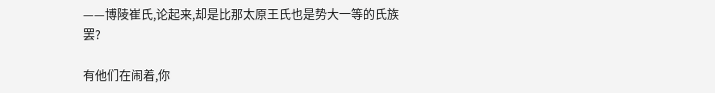——博陵崔氏,论起来,却是比那太原王氏也是势大一等的氏族罢?

有他们在闹着,你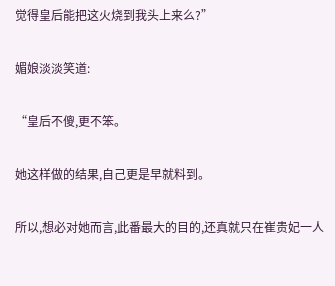觉得皇后能把这火烧到我头上来么?”

媚娘淡淡笑道:

“皇后不傻,更不笨。

她这样做的结果,自己更是早就料到。

所以,想必对她而言,此番最大的目的,还真就只在崔贵妃一人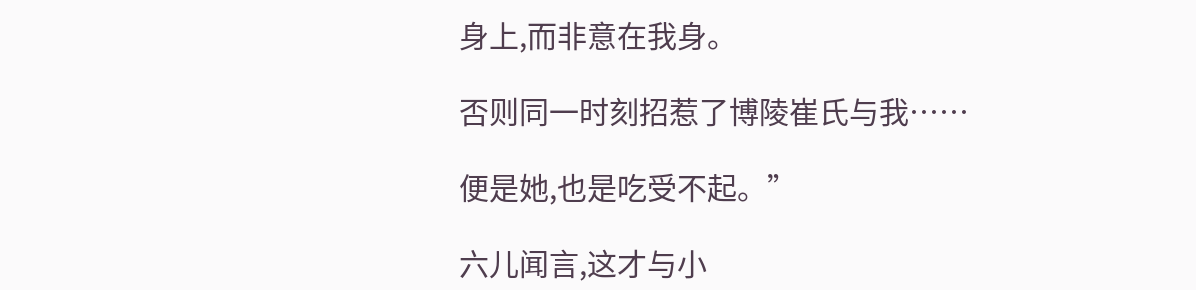身上,而非意在我身。

否则同一时刻招惹了博陵崔氏与我……

便是她,也是吃受不起。”

六儿闻言,这才与小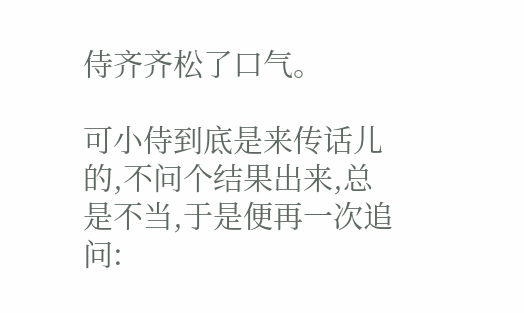侍齐齐松了口气。

可小侍到底是来传话儿的,不问个结果出来,总是不当,于是便再一次追问: